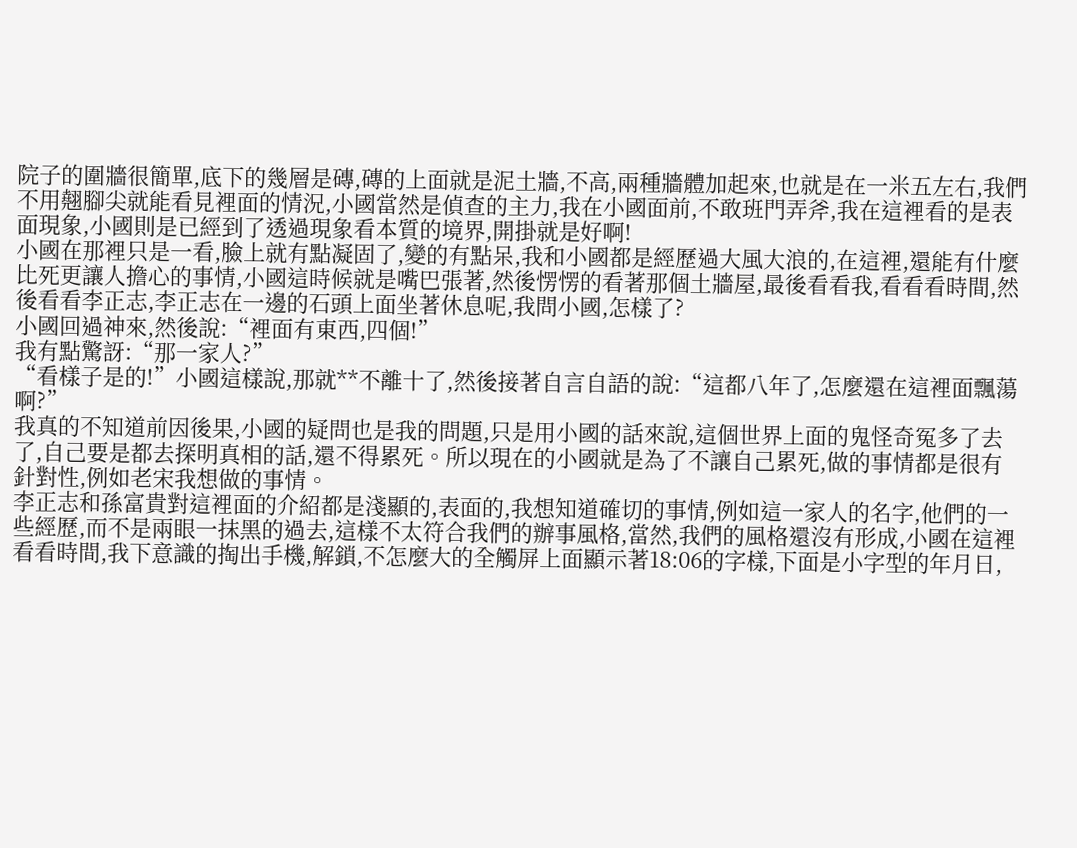院子的圍牆很簡單,底下的幾層是磚,磚的上面就是泥土牆,不高,兩種牆體加起來,也就是在一米五左右,我們不用翹腳尖就能看見裡面的情況,小國當然是偵查的主力,我在小國面前,不敢班門弄斧,我在這裡看的是表面現象,小國則是已經到了透過現象看本質的境界,開掛就是好啊!
小國在那裡只是一看,臉上就有點凝固了,變的有點呆,我和小國都是經歷過大風大浪的,在這裡,還能有什麼比死更讓人擔心的事情,小國這時候就是嘴巴張著,然後愣愣的看著那個土牆屋,最後看看我,看看看時間,然後看看李正志,李正志在一邊的石頭上面坐著休息呢,我問小國,怎樣了?
小國回過神來,然後說:“裡面有東西,四個!”
我有點驚訝:“那一家人?”
“看樣子是的!”小國這樣說,那就**不離十了,然後接著自言自語的說:“這都八年了,怎麼還在這裡面飄蕩啊?”
我真的不知道前因後果,小國的疑問也是我的問題,只是用小國的話來說,這個世界上面的鬼怪奇冤多了去了,自己要是都去探明真相的話,還不得累死。所以現在的小國就是為了不讓自己累死,做的事情都是很有針對性,例如老宋我想做的事情。
李正志和孫富貴對這裡面的介紹都是淺顯的,表面的,我想知道確切的事情,例如這一家人的名字,他們的一些經歷,而不是兩眼一抹黑的過去,這樣不太符合我們的辦事風格,當然,我們的風格還沒有形成,小國在這裡看看時間,我下意識的掏出手機,解鎖,不怎麼大的全觸屏上面顯示著18:06的字樣,下面是小字型的年月日,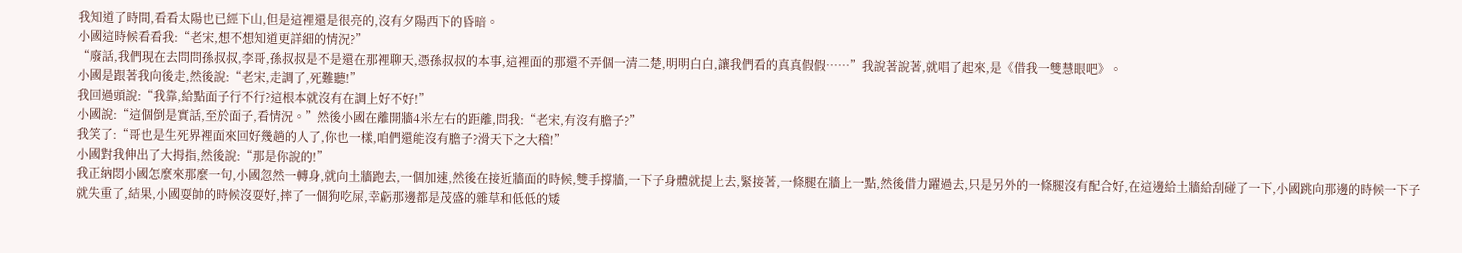我知道了時間,看看太陽也已經下山,但是這裡還是很亮的,沒有夕陽西下的昏暗。
小國這時候看看我:“老宋,想不想知道更詳細的情況?”
“廢話,我們現在去問問孫叔叔,李哥,孫叔叔是不是還在那裡聊天,憑孫叔叔的本事,這裡面的那還不弄個一清二楚,明明白白,讓我們看的真真假假……”我說著說著,就唱了起來,是《借我一雙慧眼吧》。
小國是跟著我向後走,然後說:“老宋,走調了,死難聽!”
我回過頭說:“我靠,給點面子行不行?這根本就沒有在調上好不好!”
小國說:“這個倒是實話,至於面子,看情況。”然後小國在離開牆4米左右的距離,問我:“老宋,有沒有膽子?”
我笑了:“哥也是生死界裡面來回好幾趟的人了,你也一樣,咱們還能沒有膽子?滑天下之大稽!”
小國對我伸出了大拇指,然後說:“那是你說的!”
我正納悶小國怎麼來那麼一句,小國忽然一轉身,就向土牆跑去,一個加速,然後在接近牆面的時候,雙手撐牆,一下子身體就提上去,緊接著,一條腿在牆上一點,然後借力躍過去,只是另外的一條腿沒有配合好,在這邊給土牆給刮碰了一下,小國跳向那邊的時候一下子就失重了,結果,小國耍帥的時候沒耍好,摔了一個狗吃屎,幸虧那邊都是茂盛的雜草和低低的矮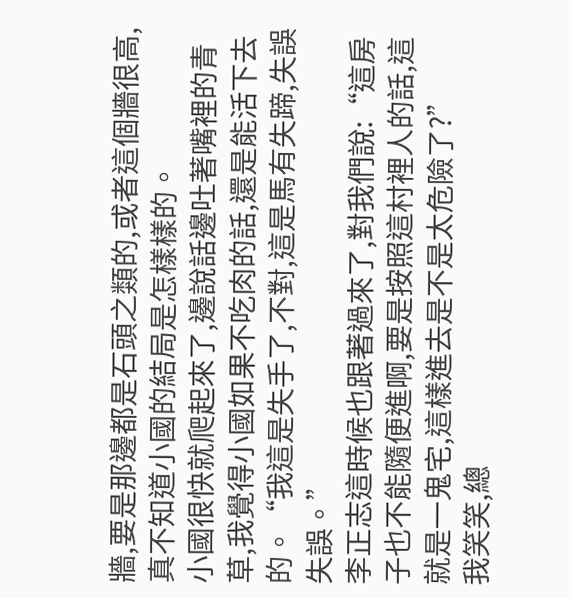牆,要是那邊都是石頭之類的,或者這個牆很高,真不知道小國的結局是怎樣樣的。
小國很快就爬起來了,邊說話邊吐著嘴裡的青草,我覺得小國如果不吃肉的話,還是能活下去的。“我這是失手了,不對,這是馬有失蹄,失誤失誤。”
李正志這時候也跟著過來了,對我們說:“這房子也不能隨便進啊,要是按照這村裡人的話,這就是一鬼宅,這樣進去是不是太危險了?”
我笑笑,總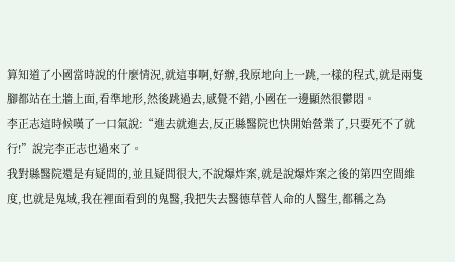算知道了小國當時說的什麼情況,就這事啊,好辦,我原地向上一跳,一樣的程式,就是兩隻腳都站在土牆上面,看準地形,然後跳過去,感覺不錯,小國在一邊顯然很鬱悶。
李正志這時候嘆了一口氣說:“進去就進去,反正縣醫院也快開始營業了,只要死不了就行!”說完李正志也過來了。
我對縣醫院還是有疑問的,並且疑問很大,不說爆炸案,就是說爆炸案之後的第四空間維度,也就是鬼域,我在裡面看到的鬼醫,我把失去醫德草菅人命的人醫生,都稱之為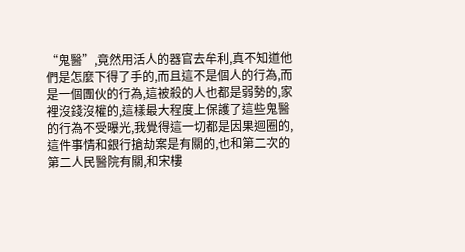“鬼醫”,竟然用活人的器官去牟利,真不知道他們是怎麼下得了手的,而且這不是個人的行為,而是一個團伙的行為,這被殺的人也都是弱勢的,家裡沒錢沒權的,這樣最大程度上保護了這些鬼醫的行為不受曝光,我覺得這一切都是因果迴圈的,這件事情和銀行搶劫案是有關的,也和第二次的第二人民醫院有關,和宋樓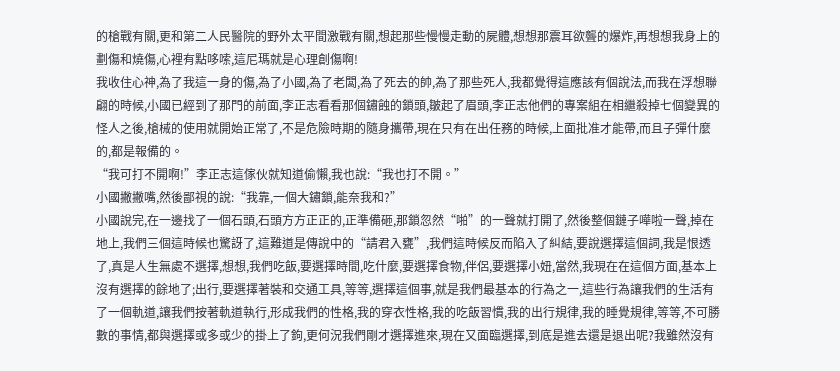的槍戰有關,更和第二人民醫院的野外太平間激戰有關,想起那些慢慢走動的屍體,想想那震耳欲聾的爆炸,再想想我身上的劃傷和燒傷,心裡有點哆嗦,這尼瑪就是心理創傷啊!
我收住心神,為了我這一身的傷,為了小國,為了老闆,為了死去的帥,為了那些死人,我都覺得這應該有個說法,而我在浮想聯翩的時候,小國已經到了那門的前面,李正志看看那個鏽蝕的鎖頭,皺起了眉頭,李正志他們的專案組在相繼殺掉七個變異的怪人之後,槍械的使用就開始正常了,不是危險時期的隨身攜帶,現在只有在出任務的時候,上面批准才能帶,而且子彈什麼的,都是報備的。
“我可打不開啊!”李正志這傢伙就知道偷懶,我也說:“我也打不開。”
小國撇撇嘴,然後鄙視的說:“我靠,一個大鏽鎖,能奈我和?”
小國說完,在一邊找了一個石頭,石頭方方正正的,正準備砸,那鎖忽然“啪”的一聲就打開了,然後整個鏈子嘩啦一聲,掉在地上,我們三個這時候也驚訝了,這難道是傳說中的“請君入甕”,我們這時候反而陷入了糾結,要說選擇這個詞,我是恨透了,真是人生無處不選擇,想想,我們吃飯,要選擇時間,吃什麼,要選擇食物,伴侶,要選擇小妞,當然,我現在在這個方面,基本上沒有選擇的餘地了;出行,要選擇著裝和交通工具,等等,選擇這個事,就是我們最基本的行為之一,這些行為讓我們的生活有了一個軌道,讓我們按著軌道執行,形成我們的性格,我的穿衣性格,我的吃飯習慣,我的出行規律,我的睡覺規律,等等,不可勝數的事情,都與選擇或多或少的掛上了鉤,更何況我們剛才選擇進來,現在又面臨選擇,到底是進去還是退出呢?我雖然沒有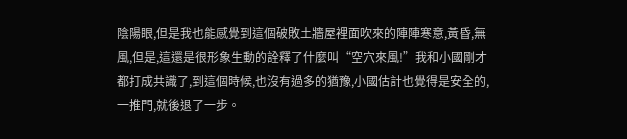陰陽眼,但是我也能感覺到這個破敗土牆屋裡面吹來的陣陣寒意,黃昏,無風,但是,這還是很形象生動的詮釋了什麼叫“空穴來風!”我和小國剛才都打成共識了,到這個時候,也沒有過多的猶豫,小國估計也覺得是安全的,一推門,就後退了一步。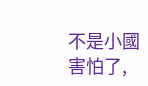不是小國害怕了,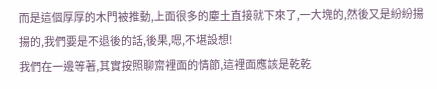而是這個厚厚的木門被推動,上面很多的塵土直接就下來了,一大塊的,然後又是紛紛揚揚的,我們要是不退後的話,後果,嗯,不堪設想!
我們在一邊等著,其實按照聊齋裡面的情節,這裡面應該是乾乾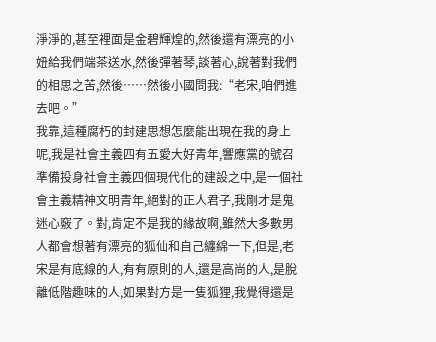淨淨的,甚至裡面是金碧輝煌的,然後還有漂亮的小妞給我們端茶送水,然後彈著琴,談著心,說著對我們的相思之苦,然後……然後小國問我:“老宋,咱們進去吧。”
我靠,這種腐朽的封建思想怎麼能出現在我的身上呢,我是社會主義四有五愛大好青年,響應黨的號召準備投身社會主義四個現代化的建設之中,是一個社會主義精神文明青年,絕對的正人君子,我剛才是鬼迷心竅了。對,肯定不是我的緣故啊,雖然大多數男人都會想著有漂亮的狐仙和自己纏綿一下,但是,老宋是有底線的人,有有原則的人,還是高尚的人,是脫離低階趣味的人,如果對方是一隻狐狸,我覺得還是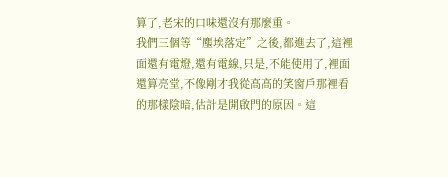算了,老宋的口味還沒有那麼重。
我們三個等“塵埃落定”之後,都進去了,這裡面還有電燈,還有電線,只是,不能使用了,裡面還算亮堂,不像剛才我從高高的笑窗戶那裡看的那樣陰暗,估計是開啟門的原因。這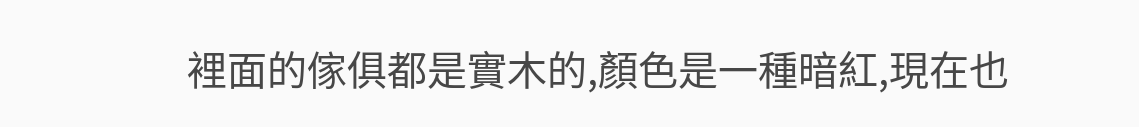裡面的傢俱都是實木的,顏色是一種暗紅,現在也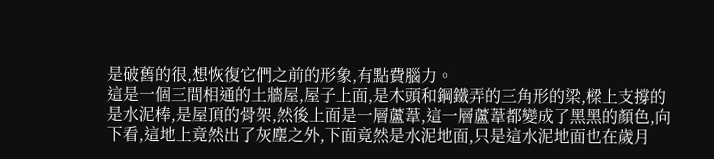是破舊的很,想恢復它們之前的形象,有點費腦力。
這是一個三間相通的土牆屋,屋子上面,是木頭和鋼鐵弄的三角形的梁,樑上支撐的是水泥棒,是屋頂的骨架,然後上面是一層蘆葦,這一層蘆葦都變成了黑黑的顏色,向下看,這地上竟然出了灰塵之外,下面竟然是水泥地面,只是這水泥地面也在歲月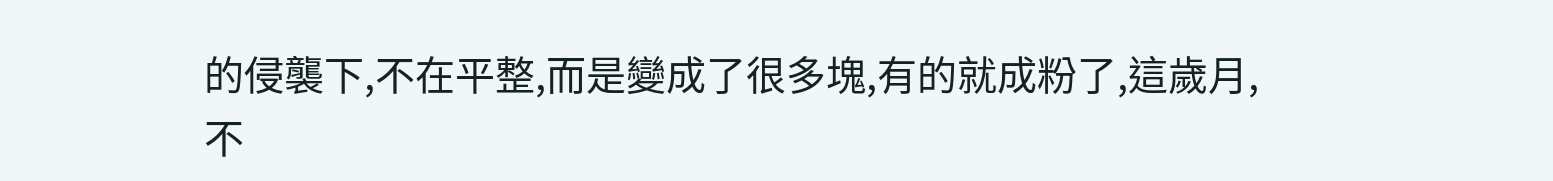的侵襲下,不在平整,而是變成了很多塊,有的就成粉了,這歲月,不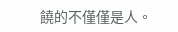饒的不僅僅是人。